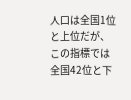人口は全国1位と上位だが、この指標では全国42位と下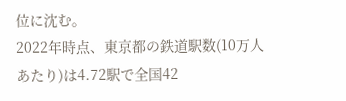位に沈む。
2022年時点、東京都の鉄道駅数(10万人あたり)は4.72駅で全国42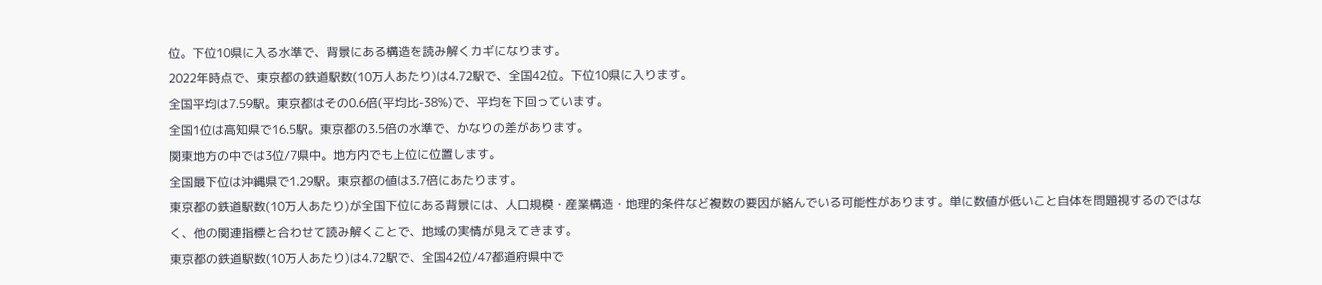位。下位10県に入る水準で、背景にある構造を読み解くカギになります。
2022年時点で、東京都の鉄道駅数(10万人あたり)は4.72駅で、全国42位。下位10県に入ります。
全国平均は7.59駅。東京都はその0.6倍(平均比-38%)で、平均を下回っています。
全国1位は高知県で16.5駅。東京都の3.5倍の水準で、かなりの差があります。
関東地方の中では3位/7県中。地方内でも上位に位置します。
全国最下位は沖縄県で1.29駅。東京都の値は3.7倍にあたります。
東京都の鉄道駅数(10万人あたり)が全国下位にある背景には、人口規模・産業構造・地理的条件など複数の要因が絡んでいる可能性があります。単に数値が低いこと自体を問題視するのではなく、他の関連指標と合わせて読み解くことで、地域の実情が見えてきます。
東京都の鉄道駅数(10万人あたり)は4.72駅で、全国42位/47都道府県中で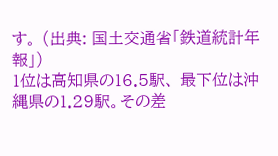す。 (出典: 国土交通省「鉄道統計年報」)
1位は高知県の16.5駅、 最下位は沖縄県の1.29駅。その差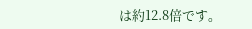は約12.8倍です。